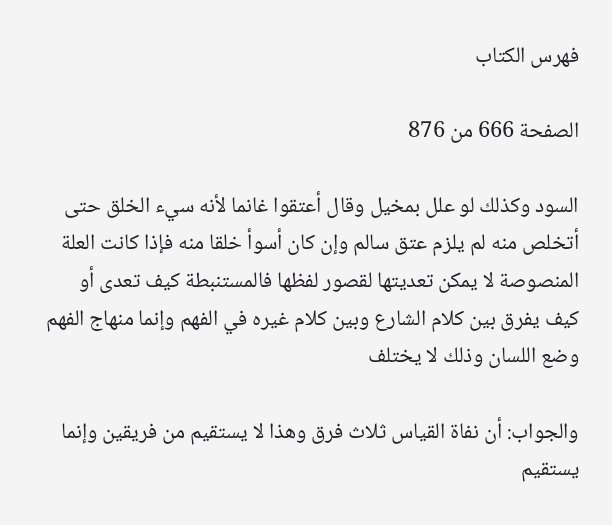فهرس الكتاب

الصفحة 666 من 876

السود وكذلك لو علل بمخيل وقال أعتقوا غانما لأنه سيء الخلق حتى أتخلص منه لم يلزم عتق سالم وإن كان أسوأ خلقا منه فإذا كانت العلة المنصوصة لا يمكن تعديتها لقصور لفظها فالمستنبطة كيف تعدى أو كيف يفرق بين كلام الشارع وبين كلام غيره في الفهم وإنما منهاج الفهم وضع اللسان وذلك لا يختلف

والجواب: أن نفاة القياس ثلاث فرق وهذا لا يستقيم من فريقين وإنما يستقيم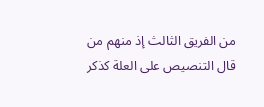من الفريق الثالث إذ منهم من قال التنصيص على العلة كذكر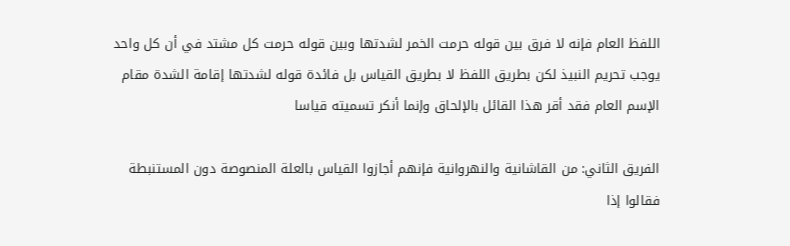اللفظ العام فإنه لا فرق بين قوله حرمت الخمر لشدتها وبين قوله حرمت كل مشتد في أن كل واحد يوجب تحريم النبيذ لكن بطريق اللفظ لا بطريق القياس بل فائدة قوله لشدتها إقامة الشدة مقام الإسم العام فقد أقر هذا القائل بالإلحاق وإنما أنكر تسميته قياسا

الفريق الثاني: من القاشانية والنهروانية فإنهم أجازوا القياس بالعلة المنصوصة دون المستنبطة فقالوا إذا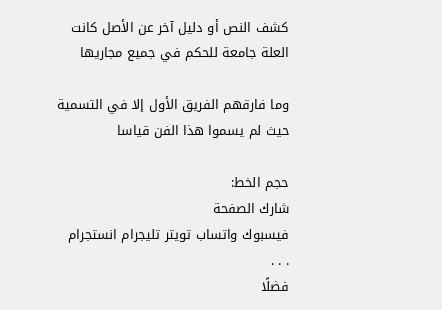كشف النص أو دليل آخر عن الأصل كانت العلة جامعة للحكم في جميع مجاريها

وما فارقهم الفريق الأول إلا في التسمية حيث لم يسموا هذا الفن قياسا

حجم الخط:
شارك الصفحة
فيسبوك واتساب تويتر تليجرام انستجرام
. . .
فضلًا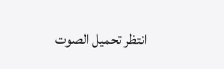انتظر تحميل الصوت